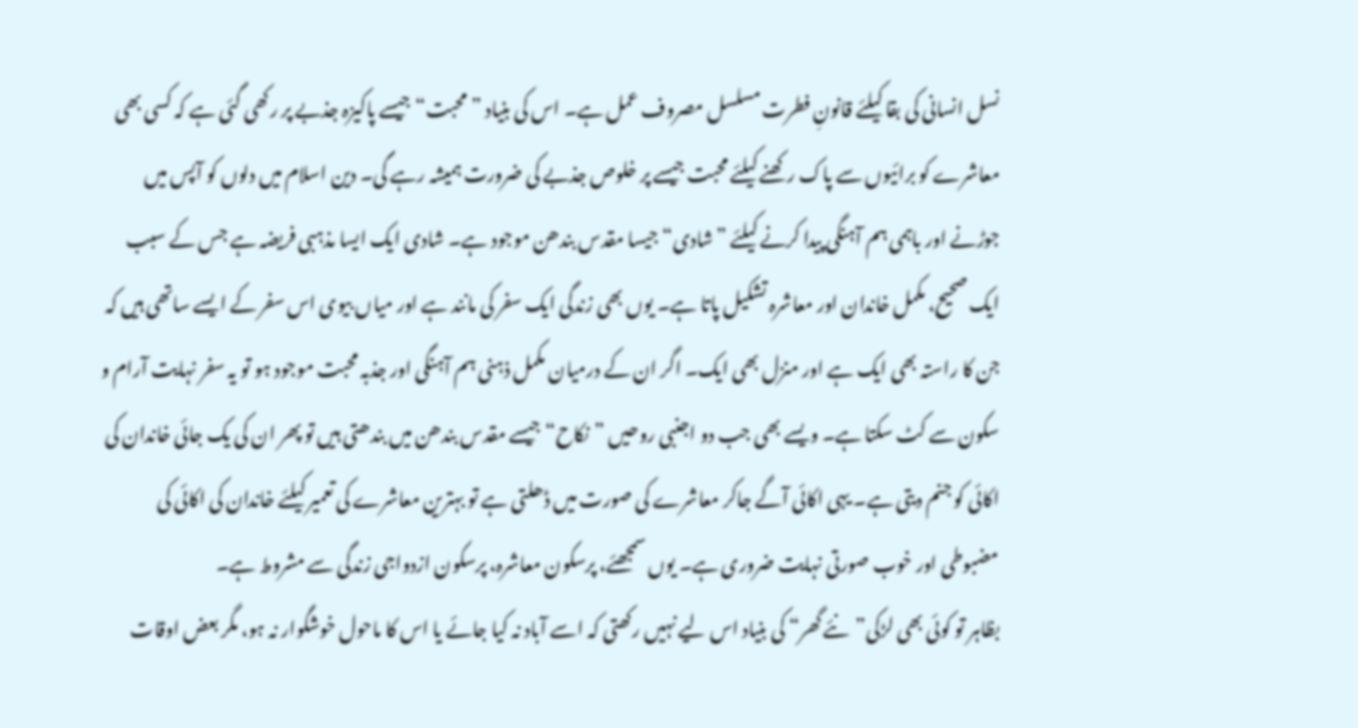نسل انسانی کی بقا کیلئے قانونِ فطرت مسلسل مصروف عمل ہے۔ اس کی بنیاد ”محبت“ جیسے پاکیزہ جذبے پر رکھی گئی ہے کہ کسی بھی معاشرے کو برائیوں سے پاک رکھنے کیلئے محبت جیسے پر خلوص جذبے کی ضرورت ہمیشہ رہے گی۔ دین اسلام میں دلوں کو آپس میں جوڑنے اور باہمی ہم آہنگی پیدا کرنے کیلئے ”شادی“ جیسا مقدس بندھن موجود ہے۔ شادی ایک ایسا مذہبی فریضہ ہے جس کے سبب ایک صحیح، مکمل خاندان اور معاشرہ تشکیل پاتا ہے۔ یوں بھی زندگی ایک سفر کی مانند ہے اور میاں بیوی اس سفر کے ایسے ساتھی ہیں کہ جن کا راستہ بھی ایک ہے اور منزل بھی ایک۔ اگر ان کے درمیان مکمل ذہنی ہم آہنگی اور جذبہ محبت موجود ہو تو یہ سفر نہایت آرام و سکون سے کٹ سکتا ہے۔ ویسے بھی جب دو اجنبی روحیں ”نکاح“ جیسے مقدس بندھن میں بندھتی ہیں تو پھر ان کی یک جائی خاندان کی اکائی کو جنم دیتی ہے۔ یہی اکائی آگے جاکر معاشرے کی صورت میں ڈھلتی ہے تو بہترین معاشرے کی تعمیر کیلئے خاندان کی اکائی کی مضبوطی اور خوب صورتی نہایت ضروری ہے۔ یوں سمجھئے، پرسکون معاشرہ، پرسکون ازدواجی زندگی سے مشروط ہے۔
بظاہر تو کوئی بھی لڑکی”نئے گھر“ کی بنیاد اس لیے نہیں رکھتی کہ اسے آباد نہ کیا جائے یا اس کا ماحول خوشگوار نہ ہو، مگر بعض اوقات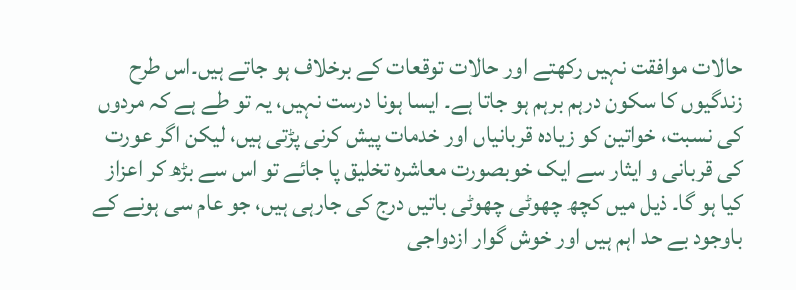حالات موافقت نہیں رکھتے اور حالات توقعات کے برخلاف ہو جاتے ہیں۔اس طرح زندگیوں کا سکون درہم برہم ہو جاتا ہے۔ ایسا ہونا درست نہیں، یہ تو طے ہے کہ مردوں کی نسبت، خواتین کو زیادہ قربانیاں اور خدمات پیش کرنی پڑتی ہیں، لیکن اگر عورت کی قربانی و ایثار سے ایک خوبصورت معاشرہ تخلیق پا جائے تو اس سے بڑھ کر اعزاز کیا ہو گا۔ ذیل میں کچھ چھوٹی چھوٹی باتیں درج کی جارہی ہیں، جو عام سی ہونے کے باوجود بے حد اہم ہیں اور خوش گوار ازدواجی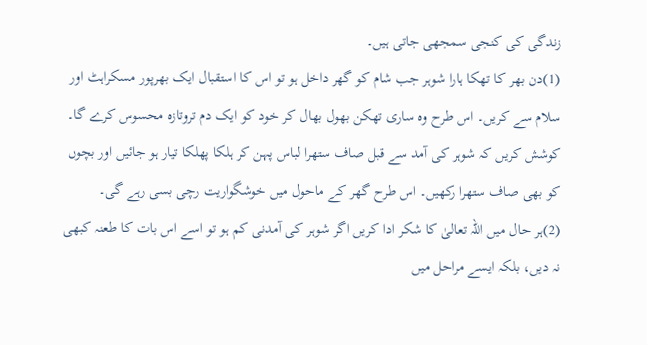زندگی کی کنجی سمجھی جاتی ہیں۔
(1)دن بھر کا تھکا ہارا شوہر جب شام کو گھر داخل ہو تو اس کا استقبال ایک بھرپور مسکراہٹ اور سلام سے کریں۔ اس طرح وہ ساری تھکن بھول بھال کر خود کو ایک دم تروتازہ محسوس کرے گا۔ کوشش کریں کہ شوہر کی آمد سے قبل صاف ستھرا لباس پہن کر ہلکا پھلکا تیار ہو جائیں اور بچوں کو بھی صاف ستھرا رکھیں۔ اس طرح گھر کے ماحول میں خوشگواریت رچی بسی رہے گی۔
(2)ہر حال میں اللہ تعالیٰ کا شکر ادا کریں اگر شوہر کی آمدنی کم ہو تو اسے اس بات کا طعنہ کبھی نہ دیں، بلکہ ایسے مراحل میں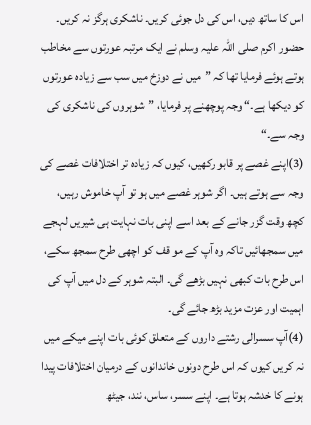اس کا ساتھ دیں، اس کی دل جوئی کریں۔ ناشکری ہرگز نہ کریں۔ حضور اکرم صلی اللہ علیہ وسلم نے ایک مرتبہ عورتوں سے مخاطب ہوتے ہوئے فرمایا تھا کہ ”میں نے دوزخ میں سب سے زیادہ عورتوں کو دیکھا ہے۔“ وجہ پوچھنے پر فرمایا، ”شوہروں کی ناشکری کی وجہ سے۔“
(3)اپنے غصے پر قابو رکھیں، کیوں کہ زیادہ تر اختلافات غصے کی وجہ سے ہوتے ہیں۔ اگر شوہر غصے میں ہو تو آپ خاموش رہیں، کچھ وقت گزر جانے کے بعد اسے اپنی بات نہایت ہی شیریں لہجے میں سمجھائیں تاکہ وہ آپ کے مو قف کو اچھی طرح سمجھ سکے، اس طرح بات کبھی نہیں بڑھے گی۔ البتہ شوہر کے دل میں آپ کی اہمیت اور عزت مزید بڑھ جائے گی۔
(4)آپ سسرالی رشتے داروں کے متعلق کوئی بات اپنے میکے میں نہ کریں کیوں کہ اس طرح دونوں خاندانوں کے درمیان اختلافات پیدا ہونے کا خدشہ ہوتا ہے۔ اپنے سسر، ساس، نند، جیٹھ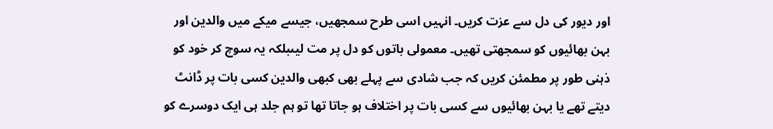اور دیور کی دل سے عزت کریں۔ انہیں اسی طرح سمجھیں، جیسے میکے میں والدین اور بہن بھائیوں کو سمجھتی تھیں۔ معمولی باتوں کو دل پر مت لیںبلکہ یہ سوچ کر خود کو ذہنی طور پر مطمئن کریں کہ جب شادی سے پہلے بھی کبھی والدین کسی بات پر ڈانٹ دیتے تھے یا بہن بھائیوں سے کسی بات پر اختلاف ہو جاتا تھا تو ہم جلد ہی ایک دوسرے کو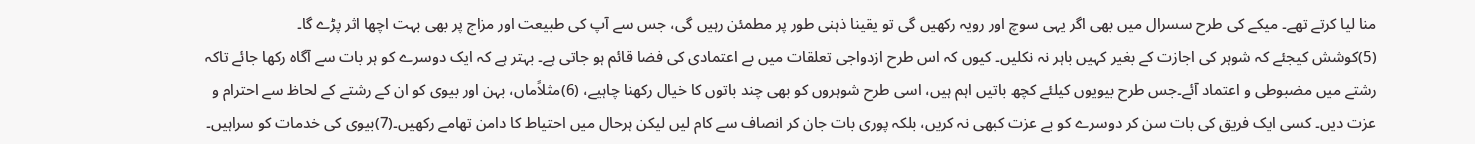منا لیا کرتے تھے۔ میکے کی طرح سسرال میں بھی اگر یہی سوچ اور رویہ رکھیں گی تو یقینا ذہنی طور پر مطمئن رہیں گی، جس سے آپ کی طبیعت اور مزاج پر بھی بہت اچھا اثر پڑے گا۔
(5)کوشش کیجئے کہ شوہر کی اجازت کے بغیر کہیں باہر نہ نکلیں۔ کیوں کہ اس طرح ازدواجی تعلقات میں بے اعتمادی کی فضا قائم ہو جاتی ہے۔ بہتر ہے کہ ایک دوسرے کو ہر بات سے آگاہ رکھا جائے تاکہ رشتے میں مضبوطی و اعتماد آئے۔جس طرح بیویوں کیلئے کچھ باتیں اہم ہیں، اسی طرح شوہروں کو بھی چند باتوں کا خیال رکھنا چاہیے، (6)مثلاًماں، بہن اور بیوی کو ان کے رشتے کے لحاظ سے احترام و عزت دیں۔ کسی ایک فریق کی بات سن کر دوسرے کو بے عزت کبھی نہ کریں، بلکہ پوری بات جان کر انصاف سے کام لیں لیکن ہرحال میں احتیاط کا دامن تھامے رکھیں۔(7)بیوی کی خدمات کو سراہیں۔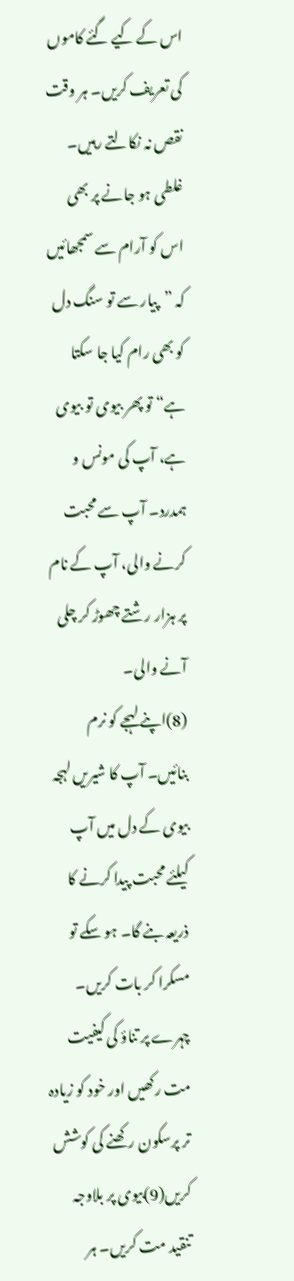اس کے کیے گئے کاموں کی تعریف کریں۔ ہر وقت نقص نہ نکالتے رہیں۔ غلطی ہو جانے پر بھی اس کو آرام سے سمجھائیں کہ ”پیار سے تو سنگ دل کو بھی رام کیا جا سکتا ہے“ تو پھر بیوی تو بیوی ہے، آپ کی مونس و ہمدرد۔ آپ سے محبت کرنے والی، آپ کے نام پر ہزار رشتے چھوڑ کر چلی آنے والی۔
(8)اپنے لہجے کو نرم بنائیں۔ آپ کا شیریں لہجہ بیوی کے دل میں آپ کیلئے محبت پیدا کرنے کا ذریعہ بنے گا۔ ہو سکے تو مسکرا کر بات کریں۔ چہرے پر تناؤ کی کیفیت مت رکھیں اور خود کو زیادہ تر پرسکون رکھنے کی کوشش کریں(9)بیوی پر بلاوجہ تنقید مت کریں۔ ہر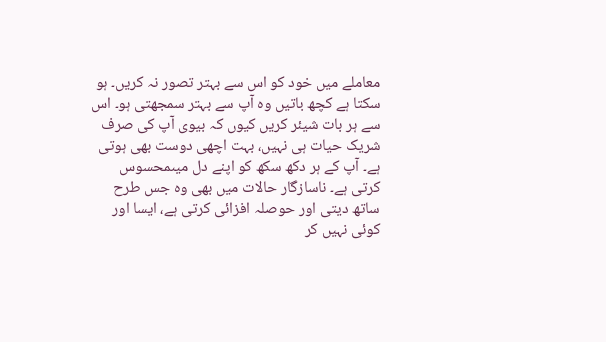معاملے میں خود کو اس سے بہتر تصور نہ کریں۔ ہو سکتا ہے کچھ باتیں وہ آپ سے بہتر سمجھتی ہو۔ اس سے ہر بات شیئر کریں کیوں کہ بیوی آپ کی صرف شریک حیات ہی نہیں، بہت اچھی دوست بھی ہوتی ہے۔ آپ کے ہر دکھ سکھ کو اپنے دل میںمحسوس کرتی ہے۔ ناسازگار حالات میں بھی وہ جس طرح ساتھ دیتی اور حوصلہ افزائی کرتی ہے، ایسا اور کوئی نہیں کر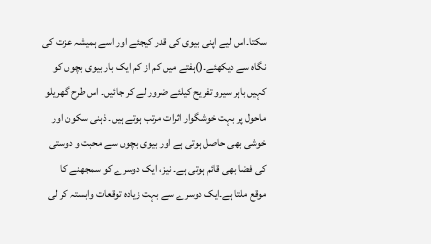سکتا۔اس لیے اپنی بیوی کی قدر کیجئے اور اسے ہمیشہ عزت کی نگاہ سے دیکھئے۔()ہفتے میں کم از کم ایک بار بیوی بچوں کو کہیں باہر سیرو تفریح کیلئے ضرور لے کر جائیں۔ اس طرح گھریلو ماحول پر بہت خوشگوار اثرات مرتب ہوتے ہیں۔ ذہنی سکون اور خوشی بھی حاصل ہوتی ہے اور بیوی بچوں سے محبت و دوستی کی فضا بھی قائم ہوتی ہے۔ نیز، ایک دوسرے کو سمجھنے کا موقع ملتا ہے۔ایک دوسرے سے بہت زیادہ توقعات وابستہ کر لی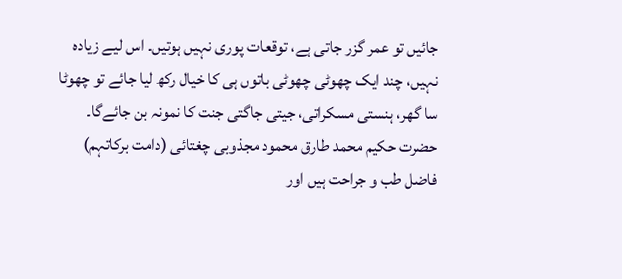جائیں تو عمر گزر جاتی ہے، توقعات پوری نہیں ہوتیں۔ اس لیے زیادہ نہیں، چند ایک چھوٹی چھوٹی باتوں ہی کا خیال رکھ لیا جائے تو چھوٹا سا گھر، ہنستی مسکراتی، جیتی جاگتی جنت کا نمونہ بن جائےگا۔
حضرت حکیم محمد طارق محمود مجذوبی چغتائی (دامت برکاتہم) فاضل طب و جراحت ہیں اور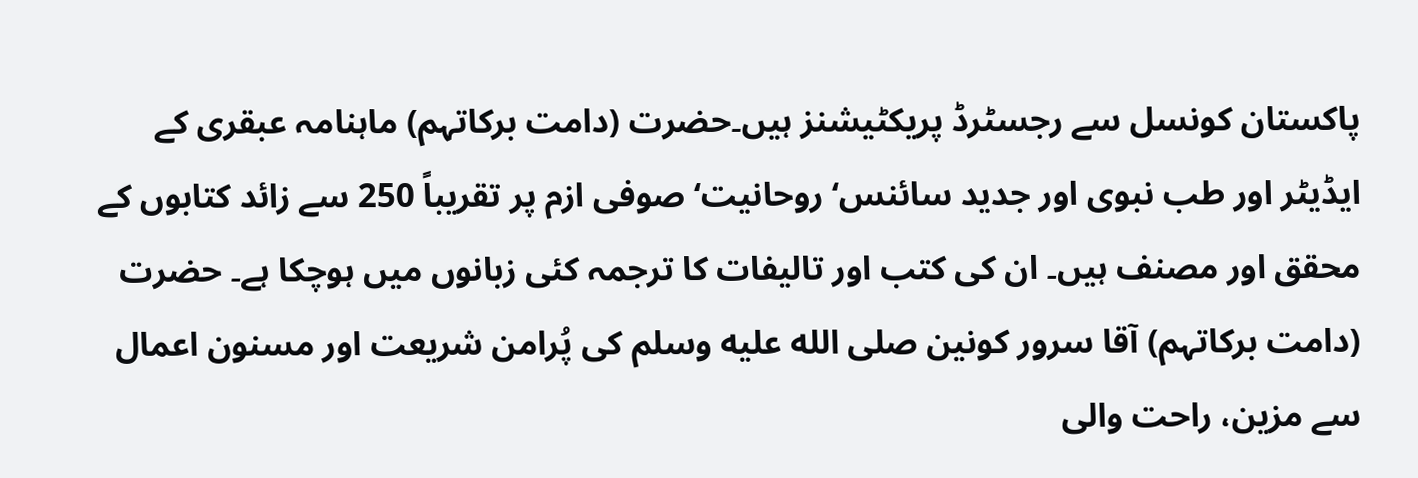پاکستان کونسل سے رجسٹرڈ پریکٹیشنز ہیں۔حضرت (دامت برکاتہم) ماہنامہ عبقری کے ایڈیٹر اور طب نبوی اور جدید سائنس‘ روحانیت‘ صوفی ازم پر تقریباً 250 سے زائد کتابوں کے محقق اور مصنف ہیں۔ ان کی کتب اور تالیفات کا ترجمہ کئی زبانوں میں ہوچکا ہے۔ حضرت (دامت برکاتہم) آقا سرور کونین صلى الله عليه وسلم کی پُرامن شریعت اور مسنون اعمال سے مزین، راحت والی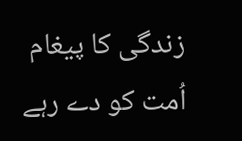زندگی کا پیغام اُمت کو دے رہے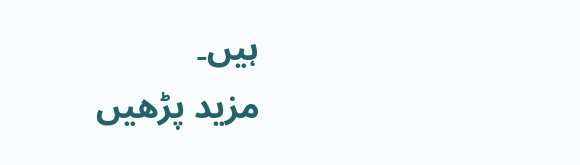ہیں۔
مزید پڑھیں